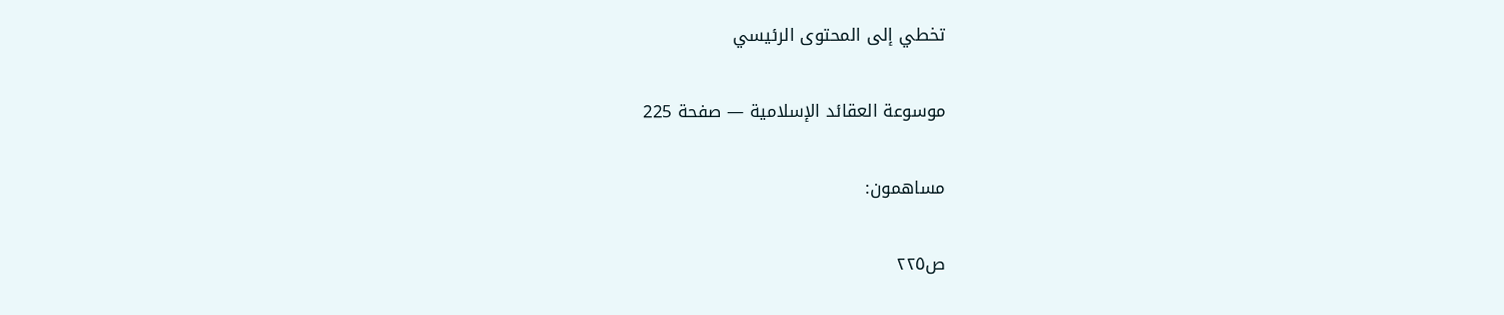تخطي إلى المحتوى الرئيسي

موسوعة العقائد الإسلامية — صفحة 225

مساهمون:

ص٢٢٥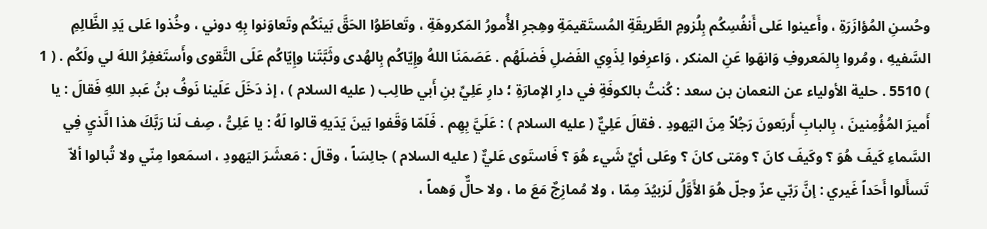وحُسنِ المُؤازَرَةِ ، وأَعينوا عَلى أَنفُسِكُم بِلُزومِ الطَّريقَةِ المُستَقيمَةِ وهِجرِ الأُمورُ المَكروهَةِ ، وتَعاطَوُا الحَقَّ بَينَكُم وتَعاوَنوا بِهِ دوني ، وخُذوا عَلى يَدِ الظَّالِمِ السَّفيهِ ، ومُروا بِالمَعروفِ وَانهَوا عَنِ المنكر ، وَاعرِفوا لِذَوِي الفَضلِ فَضلَهُم . عَصَمَنَا اللهُ وإِيّاكُم بِالهُدى وثَبَّتَنا وإِيّاكُم عَلَى التَّقوى وأَستَغفِرُ اللهَ لي ولَكُم . ( 1 ) 5510 . حلية الأولياء عن النعمان بن سعد : كُنتُ بالكوفَةِ في دارِ الإمارَةِ ؛ دارِ عَلِيِّ بنِ أَبي طالِب ( عليه السلام ) ، إذ دَخَلَ عَلَينا نَوفُ بنُ عَبدِ اللهِ فَقالَ : يا أَميرَ المُؤُمِنينَ ، بِالبابِ أَربَعونَ رَجُلاً مِنَ اليَهودِ . فقالَ عَلِيٌّ ( عليه السلام ) : عَلَيَّ بِهِم . فَلَمّا وَقَفوا بَينَ يَدَيهِ قالوا لَهُ : يا عَلِىُّ ، صِف لَنا رَبَّكَ هذا الَّذيِ فِي السَّماءِ كَيفَ هُوَ ؟ وكَيفَ كانَ ؟ ومَتى كانَ ؟ وعَلى أيِّ شَيء هُوَ ؟ فَاستَوى عَليٌّ ( عليه السلام ) جالِسَاً ، وقالَ : مَعشَرَ اليَهودِ ، اسمَعوا مِنّي ولا تُبالوا ألاّ تَسأَلوا أَحَداً غَيري : إنَّ رَبّي عزّ وجلّ هُوَ الأَوَّلُ لَزبيُدَ مِمّا ، ولا مُمازِجٌ مَعَ ما ، ولا حالٌّ وَهماً ،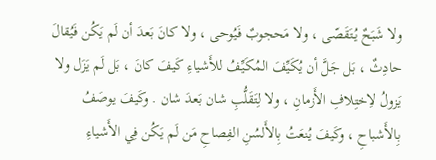ولا شَبَحٌ يُتَقَصّى ، ولا مَحجوبٌ فَيُوحى ، ولا كانَ بَعدَ أن لَم يَكُن فَيُقالَ حادِثٌ ، بَل جَلَّ أن يُكَيِّفَ المُكَيِّفُ للأَشياءِ كَيفَ كانَ ، بَل لَم يَزَل ولا يَزولُ لاِختِلافِ الأَزمانِ ، ولا لِتَقَلُّبِ شان بَعدَ شان . وكَيفَ يوصَفُ بِالأَشباحِ ، وكَيفَ يُنعَتُ بِالأَلسُنِ الفِصاحِ مَن لَم يَكُن فِي الأَشياءِ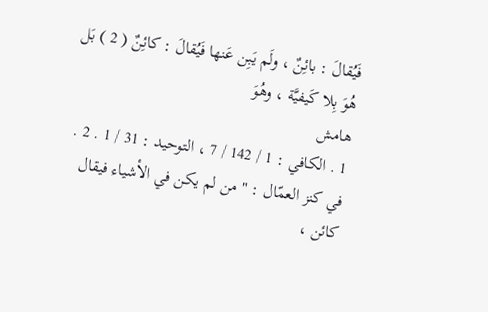فَيُقالَ : بائِنٌ ، ولَم يَبِن عَنها فَيُقالَ : كائِنٌ ( 2 ) بَل هُوَ بِلا كَيفيَّة ، وهُوَ
هامش
1 . الكافي : 1 / 142 / 7 ، التوحيد : 31 / 1 . 2 . في كنز العمّال : " من لم يكن في الأشياء فيقال كائن ،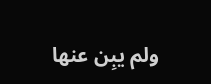ولم يبِن عنها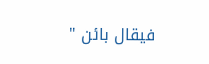فيقال بائن "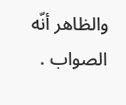والظاهر أنّه الصواب .